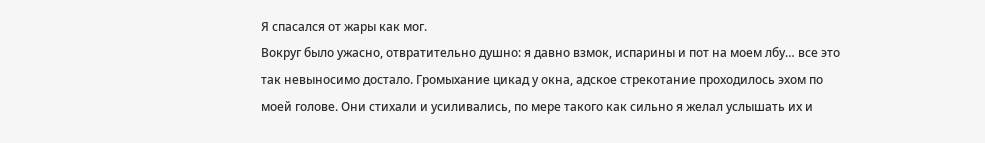Я спасался от жары как мог.
Вокруг было ужасно, отвратительно душно: я давно взмок, испарины и пот на моем лбу… все это так невыносимо достало. Громыхание цикад у окна, адское стрекотание проходилось эхом по моей голове. Они стихали и усиливались, по мере такого как сильно я желал услышать их и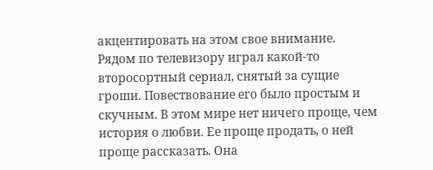акцентировать на этом свое внимание.
Рядом по телевизору играл какой-то второсортный сериал, снятый за сущие гроши. Повествование его было простым и скучным. В этом мире нет ничего проще, чем история о любви. Ее проще продать, о ней проще рассказать. Она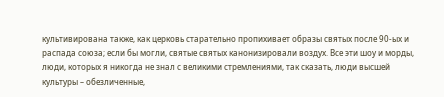культивирована также, как церковь старательно пропихивает образы святых после 90-ых и распада союза; если бы могли, святые святых канонизировали воздух. Все эти шоу и морды, люди, которых я никогда не знал с великими стремлениями, так сказать, люди высшей культуры – обезличенные,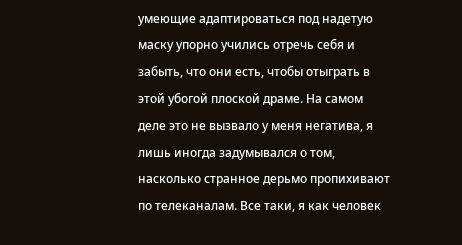умеющие адаптироваться под надетую маску упорно учились отречь себя и забыть, что они есть, чтобы отыграть в этой убогой плоской драме. На самом деле это не вызвало у меня негатива, я лишь иногда задумывался о том, насколько странное дерьмо пропихивают по телеканалам. Все таки, я как человек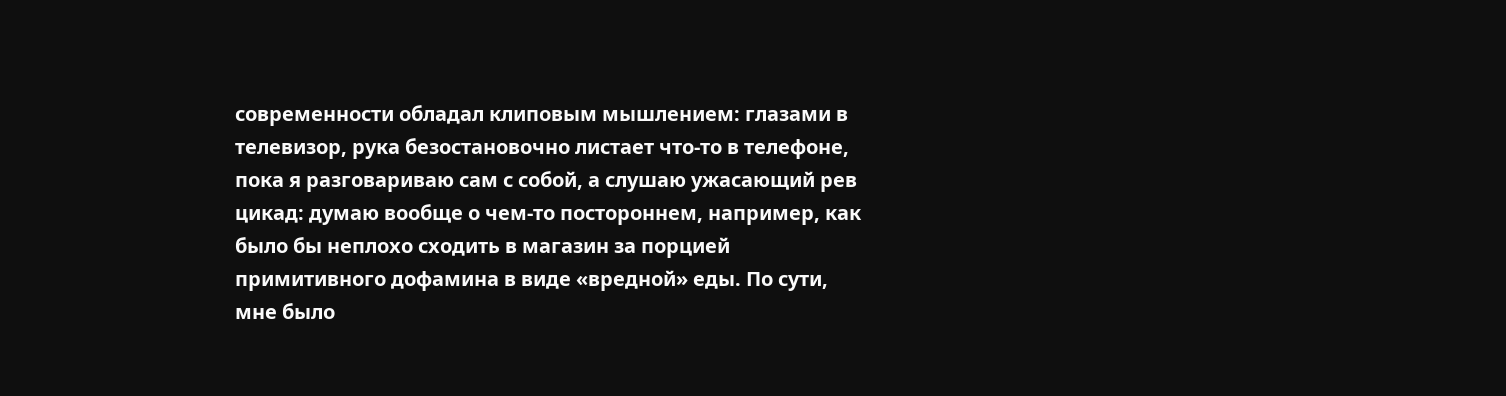современности обладал клиповым мышлением: глазами в телевизор, рука безостановочно листает что-то в телефоне, пока я разговариваю сам с собой, а слушаю ужасающий рев цикад: думаю вообще о чем-то постороннем, например, как было бы неплохо сходить в магазин за порцией примитивного дофамина в виде «вредной» еды. По сути, мне было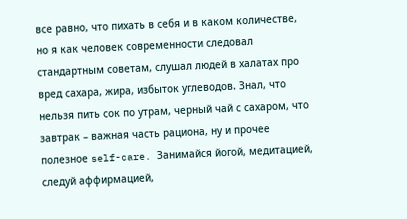все равно, что пихать в себя и в каком количестве, но я как человек современности следовал стандартным советам, слушал людей в халатах про вред сахара, жира, избыток углеводов. Знал, что нельзя пить сок по утрам, черный чай с сахаром, что завтрак – важная часть рациона, ну и прочее полезное self-care. Занимайся йогой, медитацией, следуй аффирмацией,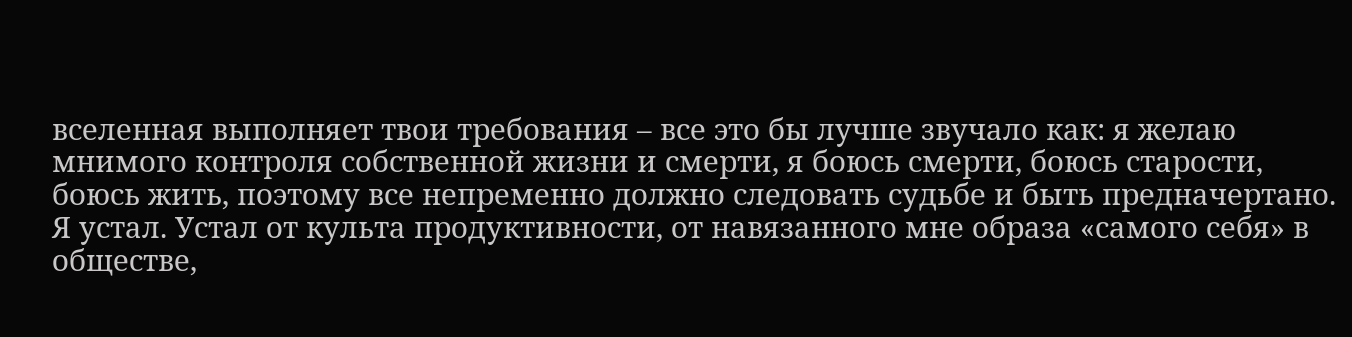вселенная выполняет твои требования – все это бы лучше звучало как: я желаю мнимого контроля собственной жизни и смерти, я боюсь смерти, боюсь старости, боюсь жить, поэтому все непременно должно следовать судьбе и быть предначертано. Я устал. Устал от культа продуктивности, от навязанного мне образа «самого себя» в обществе,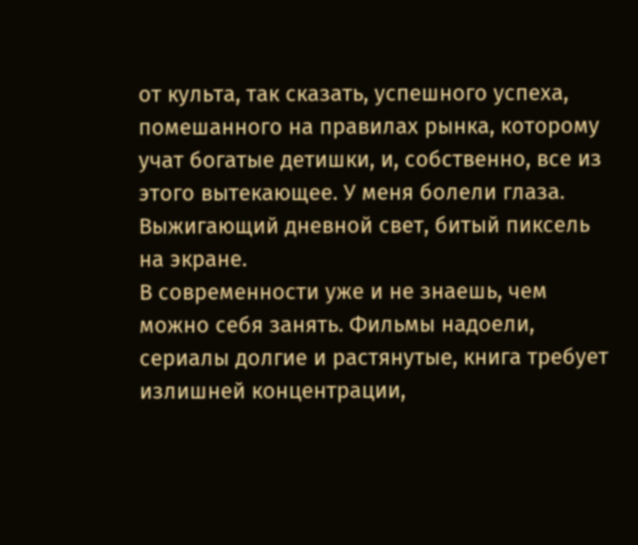от культа, так сказать, успешного успеха, помешанного на правилах рынка, которому учат богатые детишки, и, собственно, все из этого вытекающее. У меня болели глаза. Выжигающий дневной свет, битый пиксель на экране.
В современности уже и не знаешь, чем можно себя занять. Фильмы надоели, сериалы долгие и растянутые, книга требует излишней концентрации,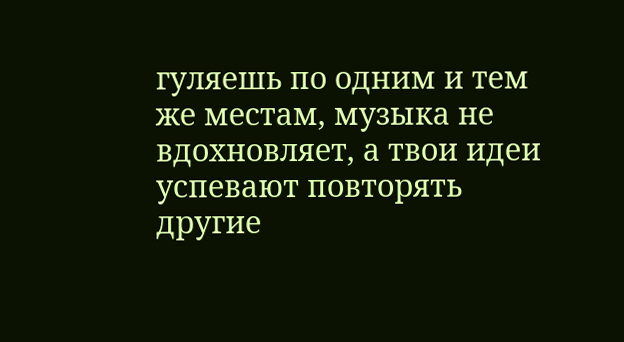гуляешь по одним и тем же местам, музыка не вдохновляет, а твои идеи успевают повторять другие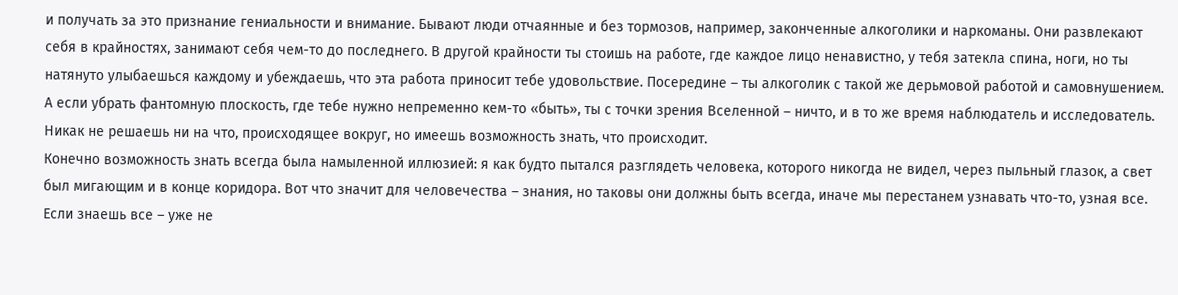и получать за это признание гениальности и внимание. Бывают люди отчаянные и без тормозов, например, законченные алкоголики и наркоманы. Они развлекают себя в крайностях, занимают себя чем-то до последнего. В другой крайности ты стоишь на работе, где каждое лицо ненавистно, у тебя затекла спина, ноги, но ты натянуто улыбаешься каждому и убеждаешь, что эта работа приносит тебе удовольствие. Посередине – ты алкоголик с такой же дерьмовой работой и самовнушением. А если убрать фантомную плоскость, где тебе нужно непременно кем-то «быть», ты с точки зрения Вселенной – ничто, и в то же время наблюдатель и исследователь. Никак не решаешь ни на что, происходящее вокруг, но имеешь возможность знать, что происходит.
Конечно возможность знать всегда была намыленной иллюзией: я как будто пытался разглядеть человека, которого никогда не видел, через пыльный глазок, а свет был мигающим и в конце коридора. Вот что значит для человечества – знания, но таковы они должны быть всегда, иначе мы перестанем узнавать что-то, узная все. Если знаешь все – уже не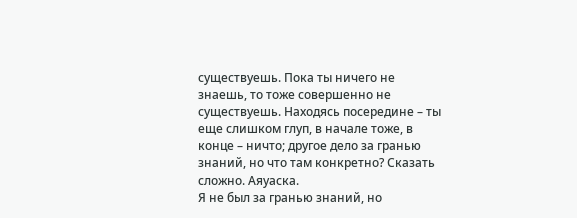существуешь. Пока ты ничего не знаешь, то тоже совершенно не существуешь. Находясь посередине – ты еще слишком глуп, в начале тоже, в конце – ничто; другое дело за гранью знаний, но что там конкретно? Сказать сложно. Аяуаска.
Я не был за гранью знаний, но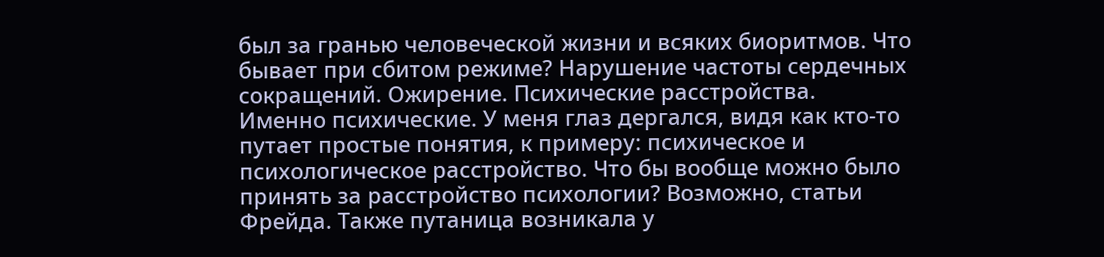был за гранью человеческой жизни и всяких биоритмов. Что бывает при сбитом режиме? Нарушение частоты сердечных сокращений. Ожирение. Психические расстройства.
Именно психические. У меня глаз дергался, видя как кто-то путает простые понятия, к примеру: психическое и психологическое расстройство. Что бы вообще можно было принять за расстройство психологии? Возможно, статьи Фрейда. Также путаница возникала у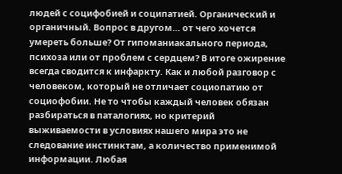людей с социфобией и соципатией. Органический и органичный. Вопрос в другом… от чего хочется умереть больше? От гипоманиакального периода, психоза или от проблем с сердцем? В итоге ожирение всегда сводится к инфаркту. Как и любой разговор с человеком, который не отличает социопатию от социофобии. Не то чтобы каждый человек обязан разбираться в паталогиях, но критерий выживаемости в условиях нашего мира это не следование инстинктам, а количество применимой информации. Любая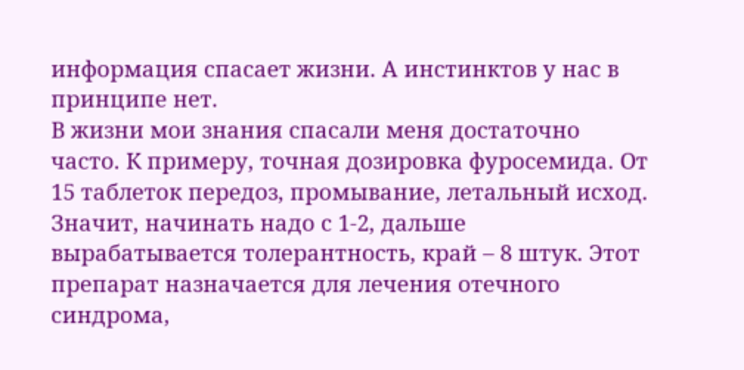информация спасает жизни. А инстинктов у нас в принципе нет.
В жизни мои знания спасали меня достаточно часто. К примеру, точная дозировка фуросемида. От 15 таблеток передоз, промывание, летальный исход. Значит, начинать надо с 1-2, дальше вырабатывается толерантность, край – 8 штук. Этот препарат назначается для лечения отечного синдрома,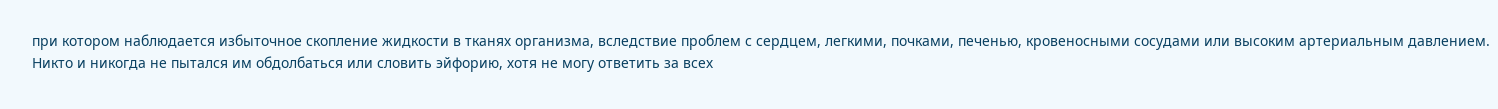при котором наблюдается избыточное скопление жидкости в тканях организма, вследствие проблем с сердцем, легкими, почками, печенью, кровеносными сосудами или высоким артериальным давлением. Никто и никогда не пытался им обдолбаться или словить эйфорию, хотя не могу ответить за всех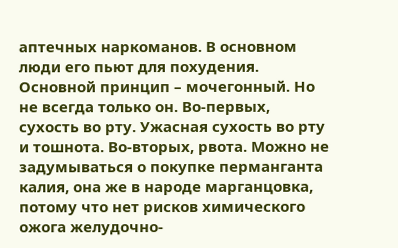аптечных наркоманов. В основном люди его пьют для похудения. Основной принцип – мочегонный. Но не всегда только он. Во-первых, сухость во рту. Ужасная сухость во рту и тошнота. Во-вторых, рвота. Можно не задумываться о покупке перманганта калия, она же в народе марганцовка, потому что нет рисков химического ожога желудочно-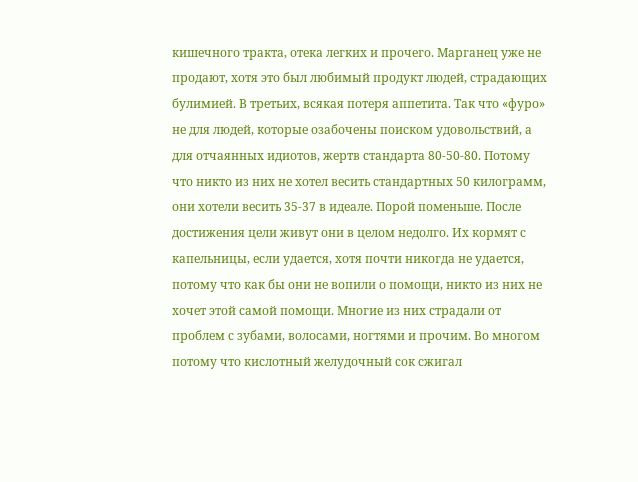кишечного тракта, отека легких и прочего. Марганец уже не продают, хотя это был любимый продукт людей, страдающих булимией. В третьих, всякая потеря аппетита. Так что «фуро» не для людей, которые озабочены поиском удовольствий, а для отчаянных идиотов, жертв стандарта 80-50-80. Потому что никто из них не хотел весить стандартных 50 килограмм, они хотели весить 35-37 в идеале. Порой поменьше. После достижения цели живут они в целом недолго. Их кормят с капельницы, если удается, хотя почти никогда не удается, потому что как бы они не вопили о помощи, никто из них не хочет этой самой помощи. Многие из них страдали от проблем с зубами, волосами, ногтями и прочим. Во многом потому что кислотный желудочный сок сжигал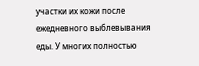участки их кожи после ежедневного выблевывания еды. У многих полностью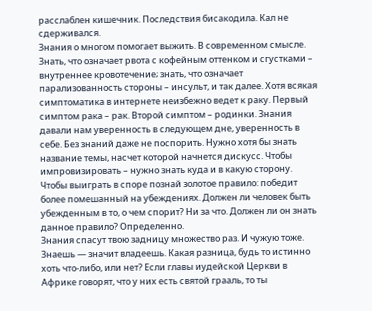расслаблен кишечник. Последствия бисакодила. Кал не сдерживался.
Знания о многом помогает выжить. В современном смысле. Знать, что означает рвота с кофейным оттенком и сгустками – внутреннее кровотечение; знать, что означает парализованность стороны – инсульт, и так далее. Хотя всякая симптоматика в интернете неизбежно ведет к раку. Первый симптом рака – рак. Второй симптом – родинки. Знания давали нам уверенность в следующем дне, уверенность в себе. Без знаний даже не поспорить. Нужно хотя бы знать название темы, насчет которой начнется дискусс. Чтобы импровизировать – нужно знать куда и в какую сторону. Чтобы выиграть в споре познай золотое правило: победит более помешанный на убеждениях. Должен ли человек быть убежденным в то, о чем спорит? Ни за что. Должен ли он знать данное правило? Определенно.
Знания спасут твою задницу множество раз. И чужую тоже. Знаешь — значит владеешь. Какая разница, будь то истинно хоть что-либо, или нет? Если главы иудейской Церкви в Африке говорят, что у них есть святой грааль, то ты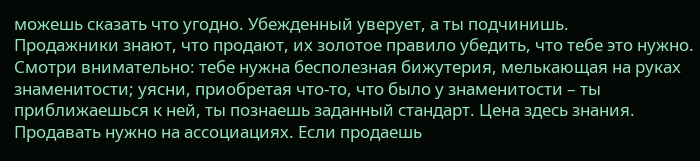можешь сказать что угодно. Убежденный уверует, а ты подчинишь.
Продажники знают, что продают, их золотое правило убедить, что тебе это нужно. Смотри внимательно: тебе нужна бесполезная бижутерия, мелькающая на руках знаменитости; уясни, приобретая что-то, что было у знаменитости – ты приближаешься к ней, ты познаешь заданный стандарт. Цена здесь знания. Продавать нужно на ассоциациях. Если продаешь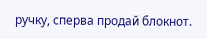ручку, сперва продай блокнот.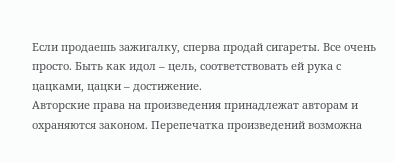Если продаешь зажигалку, сперва продай сигареты. Все очень просто. Быть как идол – цель, соответствовать ей рука с цацками, цацки – достижение.
Авторские права на произведения принадлежат авторам и охраняются законом. Перепечатка произведений возможна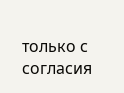только с согласия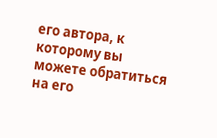его автора, к которому вы можете обратиться на его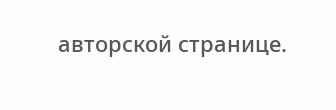авторской странице.